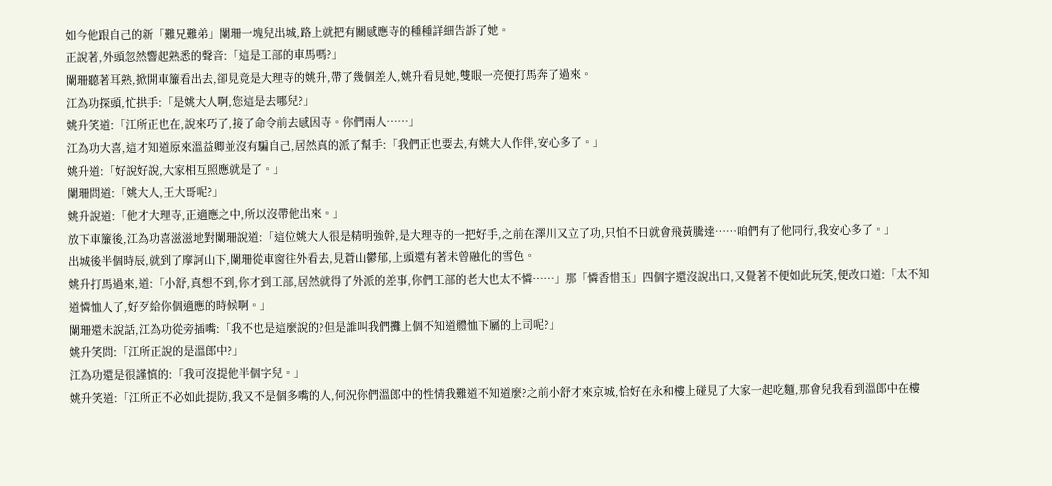如今他跟自己的新「難兄難弟」闌珊一塊兒出城,路上就把有關感應寺的種種詳細告訴了她。
正說著,外頭忽然響起熟悉的聲音:「這是工部的車馬嗎?」
闌珊聽著耳熟,掀開車簾看出去,卻見竟是大理寺的姚升,帶了幾個差人,姚升看見她,雙眼一亮便打馬奔了過來。
江為功探頭,忙拱手:「是姚大人啊,您這是去哪兒?」
姚升笑道:「江所正也在,說來巧了,接了命令前去感因寺。你們兩人……」
江為功大喜,這才知道原來溫益卿並沒有騙自己,居然真的派了幫手:「我們正也要去,有姚大人作伴,安心多了。」
姚升道:「好說好說,大家相互照應就是了。」
闌珊問道:「姚大人,王大哥呢?」
姚升說道:「他才大理寺,正適應之中,所以沒帶他出來。」
放下車簾後,江為功喜滋滋地對闌珊說道:「這位姚大人很是精明強幹,是大理寺的一把好手,之前在澤川又立了功,只怕不日就會飛黃騰達……咱們有了他同行,我安心多了。」
出城後半個時辰,就到了摩訶山下,闌珊從車窗往外看去,見蒼山鬱郁,上頭還有著未曾融化的雪色。
姚升打馬過來,道:「小舒,真想不到,你才到工部,居然就得了外派的差事,你們工部的老大也太不憐……」那「憐香惜玉」四個字還沒說出口,又覺著不便如此玩笑,便改口道:「太不知道憐恤人了,好歹給你個適應的時候啊。」
闌珊還未說話,江為功從旁插嘴:「我不也是這麼說的?但是誰叫我們攤上個不知道體恤下屬的上司呢?」
姚升笑問:「江所正說的是溫郎中?」
江為功還是很謹慎的:「我可沒提他半個字兒。」
姚升笑道:「江所正不必如此提防,我又不是個多嘴的人,何況你們溫郎中的性情我難道不知道麼?之前小舒才來京城,恰好在永和樓上碰見了大家一起吃麵,那會兒我看到溫郎中在樓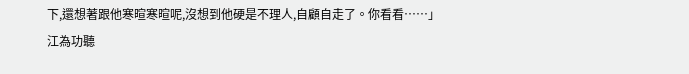下,還想著跟他寒暄寒暄呢,沒想到他硬是不理人,自顧自走了。你看看……」
江為功聽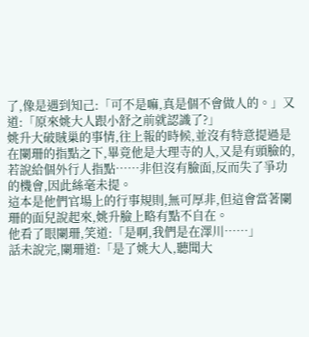了,像是遇到知己:「可不是嘛,真是個不會做人的。」又道:「原來姚大人跟小舒之前就認識了?」
姚升大破賊巢的事情,往上報的時候,並沒有特意提過是在闌珊的指點之下,畢竟他是大理寺的人,又是有頭臉的,若說給個外行人指點……非但沒有臉面,反而失了爭功的機會,因此絲毫未提。
這本是他們官場上的行事規則,無可厚非,但這會當著闌珊的面兒說起來,姚升臉上略有點不自在。
他看了眼闌珊,笑道:「是啊,我們是在澤川……」
話未說完,闌珊道:「是了姚大人,聽聞大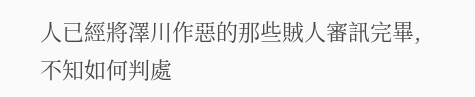人已經將澤川作惡的那些賊人審訊完畢,不知如何判處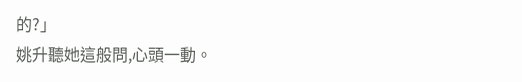的?」
姚升聽她這般問,心頭一動。